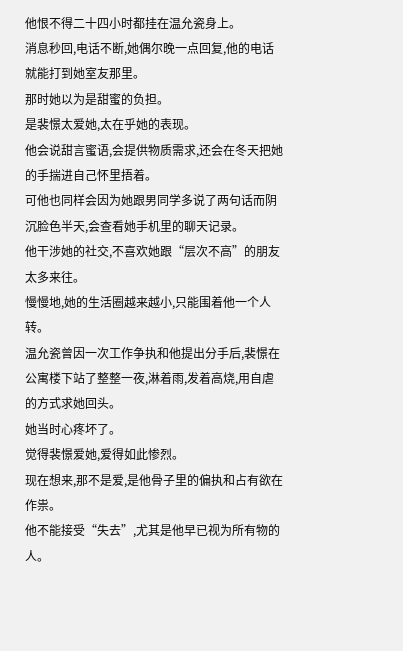他恨不得二十四小时都挂在温允瓷身上。
消息秒回,电话不断,她偶尔晚一点回复,他的电话就能打到她室友那里。
那时她以为是甜蜜的负担。
是裴憬太爱她,太在乎她的表现。
他会说甜言蜜语,会提供物质需求,还会在冬天把她的手揣进自己怀里捂着。
可他也同样会因为她跟男同学多说了两句话而阴沉脸色半天,会查看她手机里的聊天记录。
他干涉她的社交,不喜欢她跟“层次不高”的朋友太多来往。
慢慢地,她的生活圈越来越小,只能围着他一个人转。
温允瓷曾因一次工作争执和他提出分手后,裴憬在公寓楼下站了整整一夜,淋着雨,发着高烧,用自虐的方式求她回头。
她当时心疼坏了。
觉得裴憬爱她,爱得如此惨烈。
现在想来,那不是爱,是他骨子里的偏执和占有欲在作祟。
他不能接受“失去”,尤其是他早已视为所有物的人。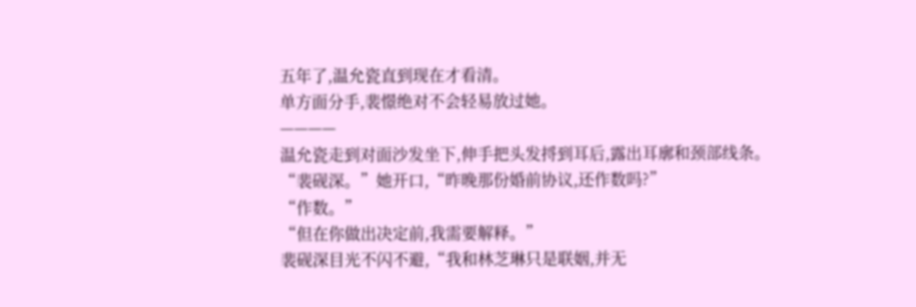五年了,温允瓷直到现在才看清。
单方面分手,裴憬绝对不会轻易放过她。
————
温允瓷走到对面沙发坐下,伸手把头发捋到耳后,露出耳廓和颈部线条。
“裴砚深。”她开口,“昨晚那份婚前协议,还作数吗?”
“作数。”
“但在你做出决定前,我需要解释。”
裴砚深目光不闪不避,“我和林芝琳只是联姻,并无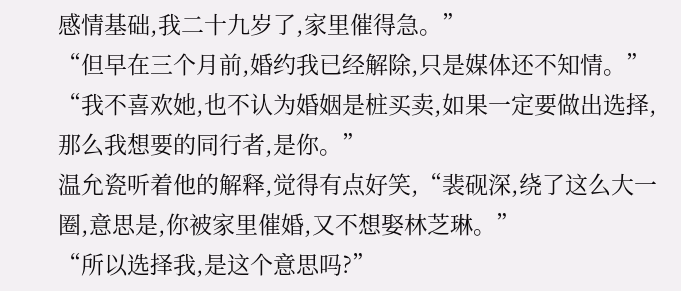感情基础,我二十九岁了,家里催得急。”
“但早在三个月前,婚约我已经解除,只是媒体还不知情。”
“我不喜欢她,也不认为婚姻是桩买卖,如果一定要做出选择,那么我想要的同行者,是你。”
温允瓷听着他的解释,觉得有点好笑,“裴砚深,绕了这么大一圈,意思是,你被家里催婚,又不想娶林芝琳。”
“所以选择我,是这个意思吗?”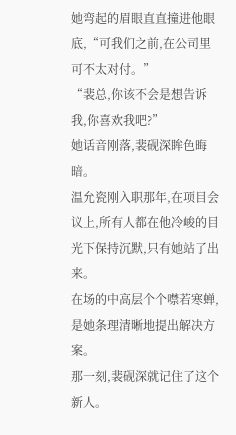她弯起的眉眼直直撞进他眼底,“可我们之前,在公司里可不太对付。”
“裴总,你该不会是想告诉我,你喜欢我吧?”
她话音刚落,裴砚深眸色晦暗。
温允瓷刚入职那年,在项目会议上,所有人都在他冷峻的目光下保持沉默,只有她站了出来。
在场的中高层个个噤若寒蝉,是她条理清晰地提出解决方案。
那一刻,裴砚深就记住了这个新人。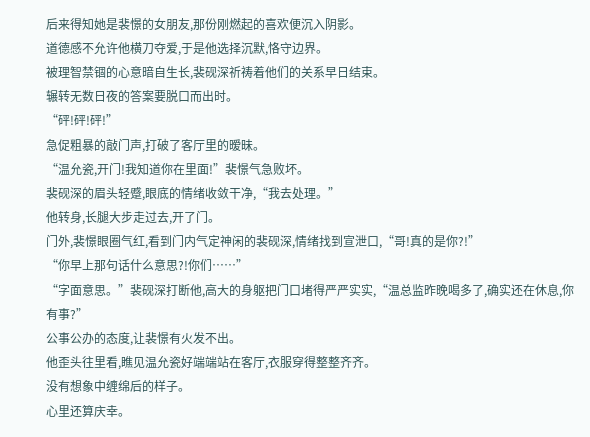后来得知她是裴憬的女朋友,那份刚燃起的喜欢便沉入阴影。
道德感不允许他横刀夺爱,于是他选择沉默,恪守边界。
被理智禁锢的心意暗自生长,裴砚深祈祷着他们的关系早日结束。
辗转无数日夜的答案要脱口而出时。
“砰!砰!砰!”
急促粗暴的敲门声,打破了客厅里的暧昧。
“温允瓷,开门!我知道你在里面!”裴憬气急败坏。
裴砚深的眉头轻蹙,眼底的情绪收敛干净,“我去处理。”
他转身,长腿大步走过去,开了门。
门外,裴憬眼圈气红,看到门内气定神闲的裴砚深,情绪找到宣泄口,“哥!真的是你?!”
“你早上那句话什么意思?!你们……”
“字面意思。”裴砚深打断他,高大的身躯把门口堵得严严实实,“温总监昨晚喝多了,确实还在休息,你有事?”
公事公办的态度,让裴憬有火发不出。
他歪头往里看,瞧见温允瓷好端端站在客厅,衣服穿得整整齐齐。
没有想象中缠绵后的样子。
心里还算庆幸。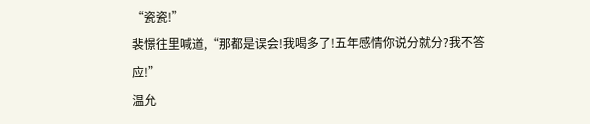“瓷瓷!”
裴憬往里喊道,“那都是误会!我喝多了!五年感情你说分就分?我不答应!”
温允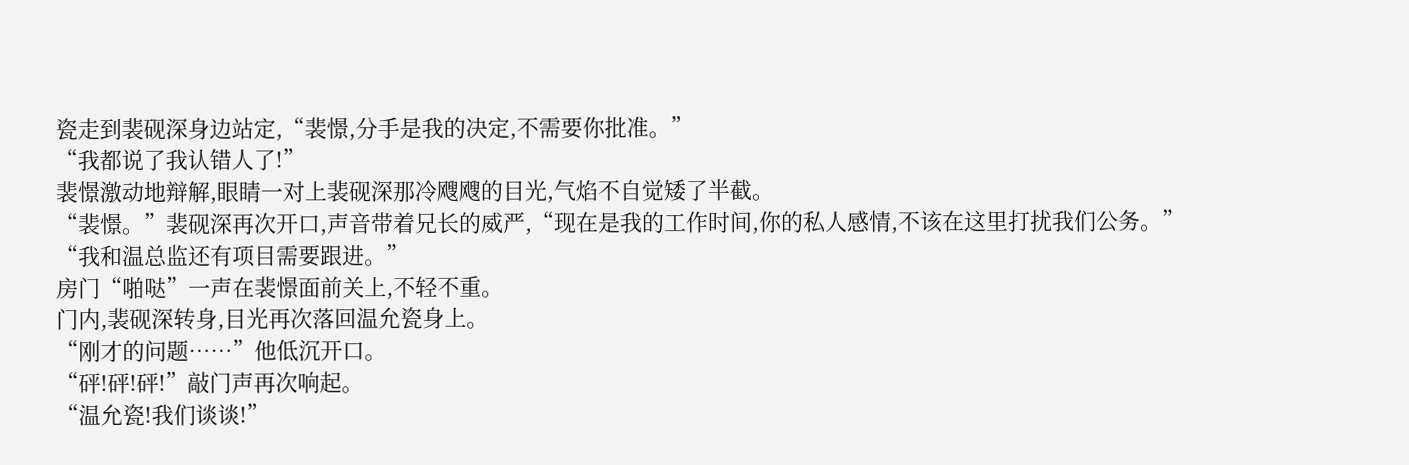瓷走到裴砚深身边站定,“裴憬,分手是我的决定,不需要你批准。”
“我都说了我认错人了!”
裴憬激动地辩解,眼睛一对上裴砚深那冷飕飕的目光,气焰不自觉矮了半截。
“裴憬。”裴砚深再次开口,声音带着兄长的威严,“现在是我的工作时间,你的私人感情,不该在这里打扰我们公务。”
“我和温总监还有项目需要跟进。”
房门“啪哒”一声在裴憬面前关上,不轻不重。
门内,裴砚深转身,目光再次落回温允瓷身上。
“刚才的问题……”他低沉开口。
“砰!砰!砰!”敲门声再次响起。
“温允瓷!我们谈谈!”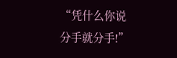“凭什么你说分手就分手!”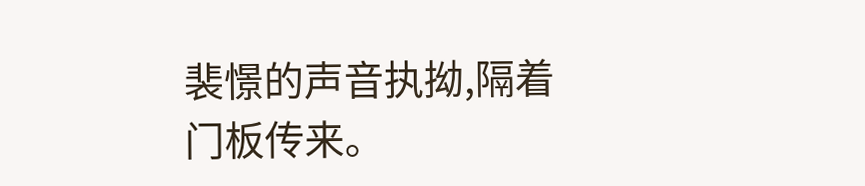裴憬的声音执拗,隔着门板传来。